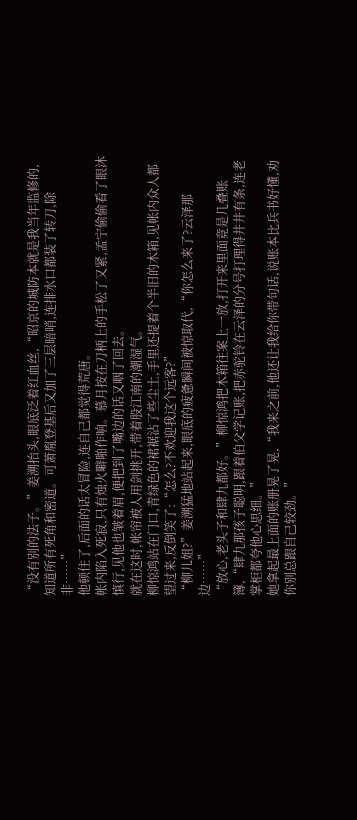“没有别的法子。”姜溯抬头,眼底泛着红血丝,“昭京的城防本就是我当年监修的,知道所有死角和密道。可萧胤登基后又加了三层暗哨,连排水口都装了转刀,除非……”
他顿住了,后面的话太冒险,连自己都觉得荒唐。
帐内陷入死寂,只有烛火噼啪作响。慕月按在刀柄上的手松了又紧,孟宁偷偷看了眼沐慎行,见他也皱着眉,便把到了嘴边的话又咽了回去。
就在这时,帐帘被人用剑挑开,带着股江南的潮湿气。
柳惊鸿站在门口,青绿色的裙裾沾了些尘土,手里还提着个半旧的木箱,见帐内众人都望过来,反倒笑了:“怎么?不欢迎我这个远客?”
“柳儿姐?”姜溯猛地站起来,眼底的疲惫瞬间被惊取代,“你怎么来了?云泽那边……”
“放心,老头子和肆九都好。”柳惊鸿把木箱往案上一放,打开来里面竟是几叠账簿,“肆九那孩子聪明,跟着伯父学记账,把赤驼铃在云泽的分号打理得井井有条,连老掌柜都夸他心思细。”
她拿起最上面的账册晃了晃,“我来之前,他还让我给你带句话,说账本比兵书好懂,劝你别总跟自己较劲。”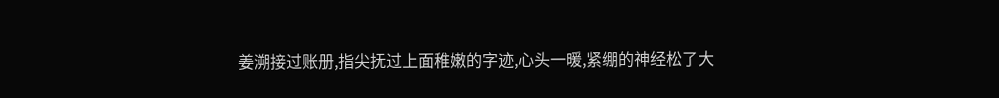姜溯接过账册,指尖抚过上面稚嫩的字迹,心头一暖,紧绷的神经松了大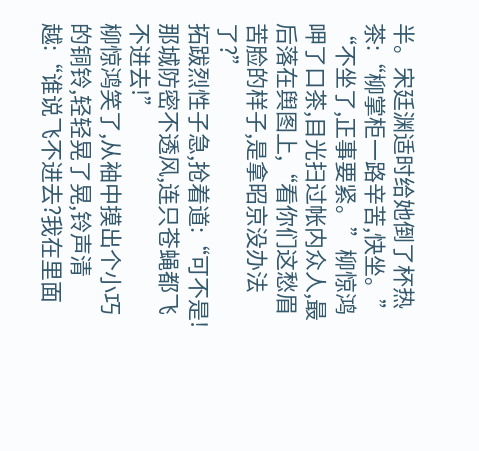半。宋廷渊适时给她倒了杯热茶:“柳掌柜一路辛苦,快坐。”
“不坐了,正事要紧。”柳惊鸿呷了口茶,目光扫过帐内众人,最后落在舆图上,“看你们这愁眉苦脸的样子,是拿昭京没办法了?”
拓跋烈性子急,抢着道:“可不是!那城防密不透风,连只苍蝇都飞不进去!”
柳惊鸿笑了,从袖中摸出个小巧的铜铃,轻轻晃了晃,铃声清越:“谁说飞不进去?我在里面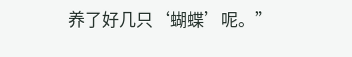养了好几只‘蝴蝶’呢。”